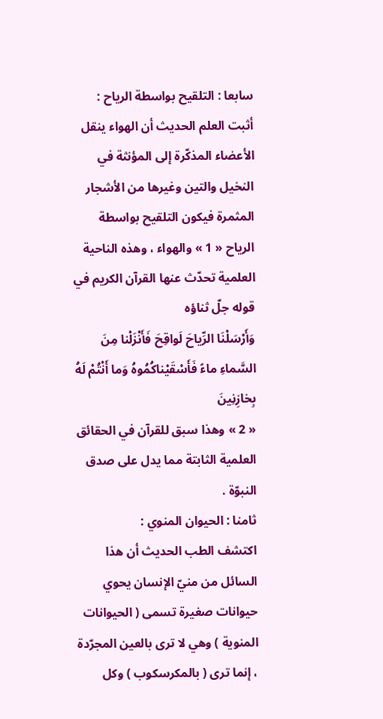سابعا : التلقيح بواسطة الرياح :
أثبت العلم الحديث أن الهواء ينقل الأعضاء المذكّرة إلى المؤنثة في النخيل والتين وغيرها من الأشجار المثمرة فيكون التلقيح بواسطة الرياح « 1 » والهواء ، وهذه الناحية العلمية تحدّث عنها القرآن الكريم في قوله جلّ ثناؤه
وَأَرْسَلْنَا الرِّياحَ لَواقِحَ فَأَنْزَلْنا مِنَ السَّماءِ ماءً فَأَسْقَيْناكُمُوهُ وَما أَنْتُمْ لَهُ بِخازِنِينَ
« 2 » وهذا سبق للقرآن في الحقائق العلمية الثابتة مما يدل على صدق النبوّة .
ثامنا : الحيوان المنوي :
اكتشف الطب الحديث أن هذا السائل من منيّ الإنسان يحوي حيوانات صغيرة تسمى ( الحيوانات المنوية ) وهي لا ترى بالعين المجرّدة ، إنما ترى ( بالمكرسكوب ) وكل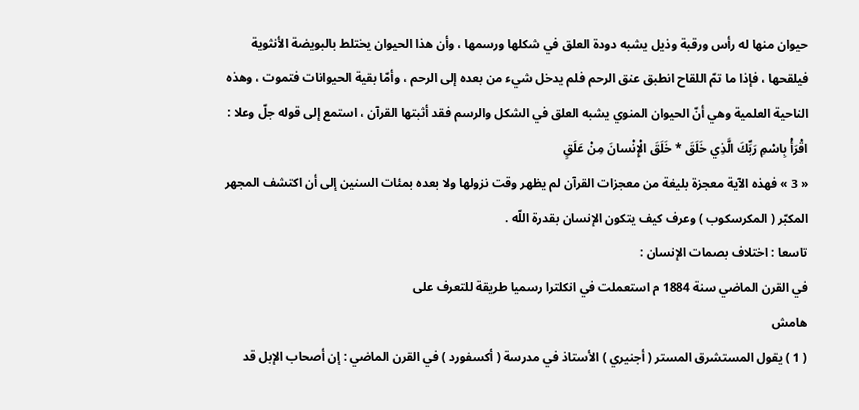حيوان منها له رأس ورقبة وذيل يشبه دودة العلق في شكلها ورسمها ، وأن هذا الحيوان يختلط بالبويضة الأنثوية فيلقحها ، فإذا ما تمّ اللقاح انطبق عنق الرحم فلم يدخل شيء من بعده إلى الرحم ، وأمّا بقية الحيوانات فتموت ، وهذه الناحية العلمية وهي أنّ الحيوان المنوي يشبه العلق في الشكل والرسم فقد أثبتها القرآن ، استمع إلى قوله جلّ وعلا :
اقْرَأْ بِاسْمِ رَبِّكَ الَّذِي خَلَقَ * خَلَقَ الْإِنْسانَ مِنْ عَلَقٍ
« 3 » فهذه الآية معجزة بليغة من معجزات القرآن لم يظهر وقت نزولها ولا بعده بمئات السنين إلى أن اكتشف المجهر المكبّر ( المكرسكوب ) وعرف كيف يتكون الإنسان بقدرة اللّه .
تاسعا : اختلاف بصمات الإنسان :
في القرن الماضي سنة 1884 م استعملت في انكلترا رسميا طريقة للتعرف على
هامش
( 1 ) يقول المستشرق المستر ( أجنيري ) الأستاذ في مدرسة ( أكسفورد ) في القرن الماضي : إن أصحاب الإبل قد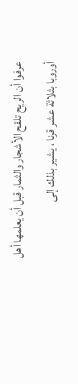عرفوا أن الريح تلقح الأشجار والثمار قبل أن يعلمها أهل أوروبا بثلاثة عشر قرنا ، يشير بذلك إلى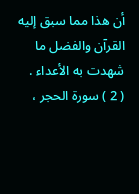أن هذا مما سبق إليه القرآن والفضل ما شهدت به الأعداء .
( 2 ) سورة الحجر ،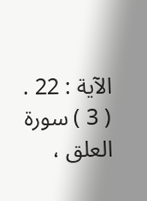الآية : 22 .
( 3 ) سورة العلق ،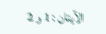الآيتان : 1 و 2